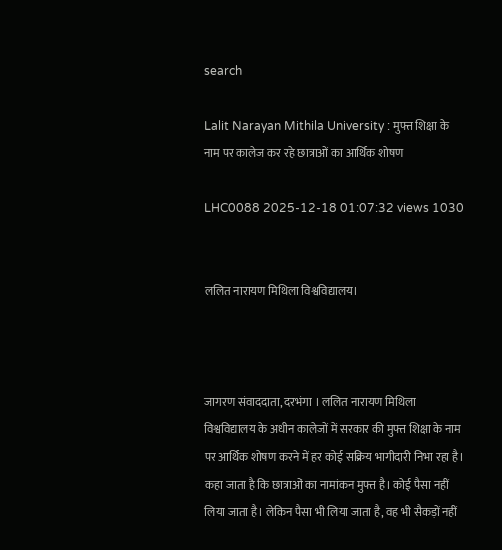search

Lalit Narayan Mithila University : मुफ्त शिक्षा के नाम पर कालेज कर रहे छात्राओं का आर्थिक शोषण

LHC0088 2025-12-18 01:07:32 views 1030


ललित नारायण मिथिला विश्वविद्यालय।



जागरण संवाददाता, दरभंगा । ललित नारायण मिथिला विश्वविद्यालय के अधीन कालेजों में सरकार की मुफ्त शिक्षा के नाम पर आर्थिक शोषण करने में हर कोई सक्रिय भागीदारी निभा रहा है। कहा जाता है कि छात्राओं का नामांकन मुफ्त है। कोई पैसा नहीं लिया जाता है। लेकिन पैसा भी लिया जाता है, वह भी सैकड़ों नहीं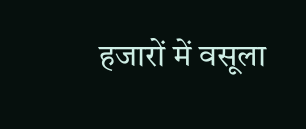हजारों में वसूला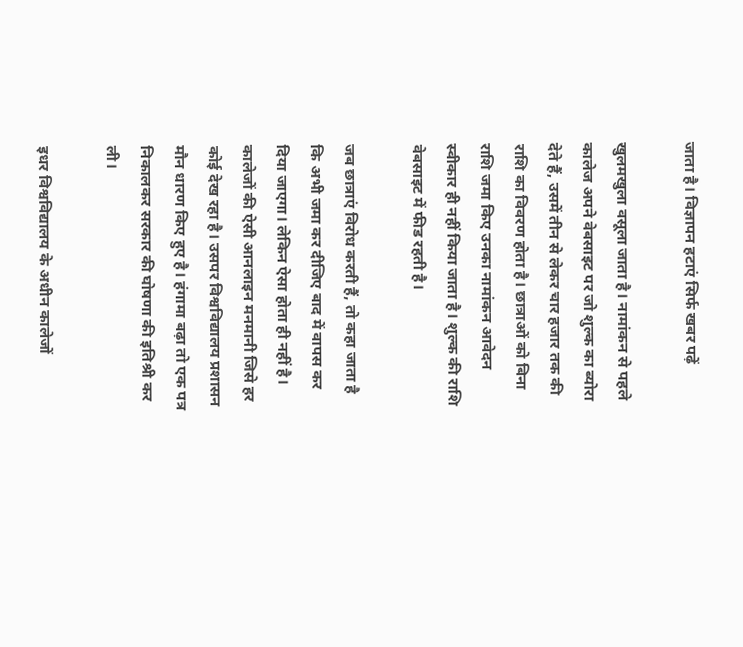जाता है। विज्ञापन हटाएं सिर्फ खबर पढ़ें

खुलमखुला वसूला जाता है। नामांकन से पहले कालेज अपने वेबसाइट पर जो शुल्क का ब्योरा देते हैं, उसमें तीन से लेकर चार हजार तक की राशि का विवरण होता है। छात्राओं को बिना राशि जमा किए उनका नामांकन आवेदन स्वीकार ही नहीं किया जाता है। शुल्क की राशि वेबसाइट में फीड रहती है।

जब छात्राएं विरोध करती हैं, तो कहा जाता है कि अभी जमा कर दीजिए बाद में वापस कर दिया जाएगा। लेकिन ऐसा होता ही नहीं है। कालेजों की ऐसी आनलाइन मनमानी जिसे हर कोई देख रहा है। उसपर विश्वविद्यालय प्रशासन मौन धारण किए हुए है। हंगामा बढ़ा तो एक पत्र निकालकर सरकार की घोषणा की इतिश्री कर ली।

इधर विश्वविद्यालय के अधीन कालेजों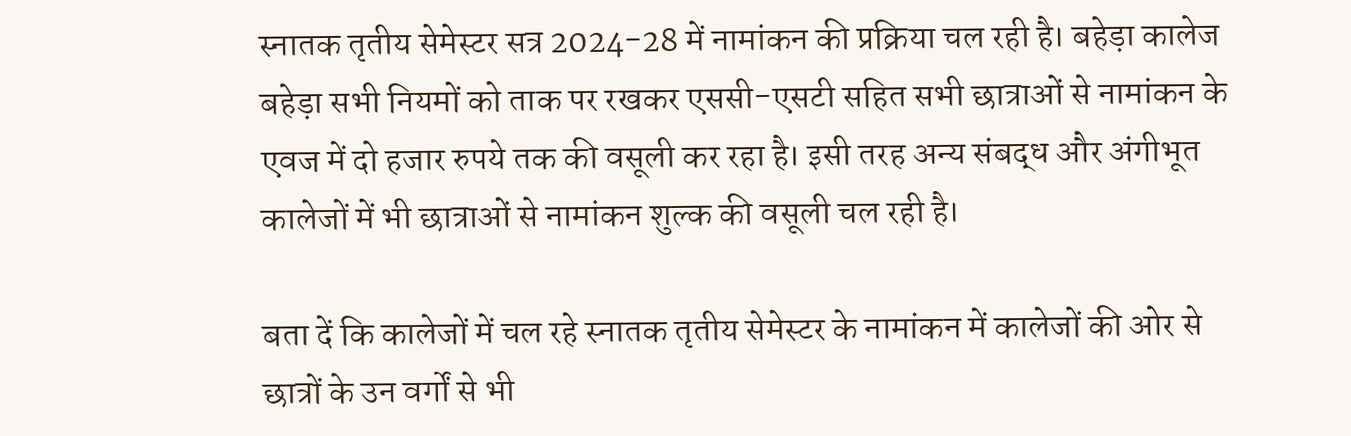स्नातक तृतीय सेमेस्टर सत्र 2024-28 में नामांकन की प्रक्रिया चल रही है। बहेड़ा कालेज बहेड़ा सभी नियमों को ताक पर रखकर एससी-एसटी सहित सभी छात्राओं से नामांकन के एवज में दो हजार रुपये तक की वसूली कर रहा है। इसी तरह अन्य संबद्ध और अंगीभूत कालेजों में भी छात्राओं से नामांकन शुल्क की वसूली चल रही है।

बता दें कि कालेजों में चल रहे स्नातक तृतीय सेमेस्टर के नामांकन में कालेजों की ओर से छात्रों के उन वर्गों से भी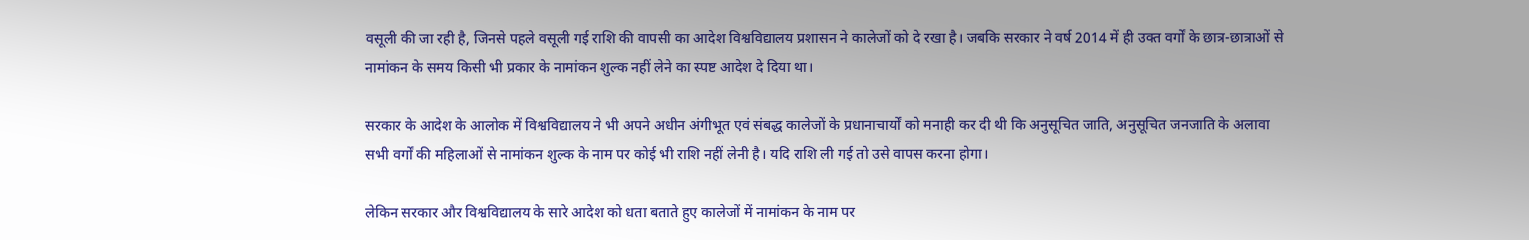वसूली की जा रही है, जिनसे पहले वसूली गई राशि की वापसी का आदेश विश्वविद्यालय प्रशासन ने कालेजों को दे रखा है। जबकि सरकार ने वर्ष 2014 में ही उक्त वर्गों के छात्र-छात्राओं से नामांकन के समय किसी भी प्रकार के नामांकन शुल्क नहीं लेने का स्पष्ट आदेश दे दिया था।

सरकार के आदेश के आलोक में विश्वविद्यालय ने भी अपने अधीन अंगीभूत एवं संबद्ध कालेजों के प्रधानाचार्यों को मनाही कर दी थी कि अनुसूचित जाति, अनुसूचित जनजाति के अलावा सभी वर्गों की महिलाओं से नामांकन शुल्क के नाम पर कोई भी राशि नहीं लेनी है। यदि राशि ली गई तो उसे वापस करना होगा।

लेकिन सरकार और विश्वविद्यालय के सारे आदेश को धता बताते हुए कालेजों में नामांकन के नाम पर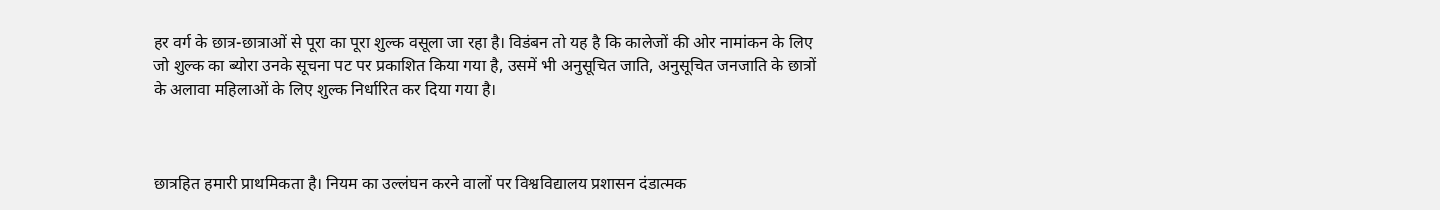हर वर्ग के छात्र-छात्राओं से पूरा का पूरा शुल्क वसूला जा रहा है। विडंबन तो यह है कि कालेजों की ओर नामांकन के लिए जो शुल्क का ब्योरा उनके सूचना पट पर प्रकाशित किया गया है, उसमें भी अनुसूचित जाति, अनुसूचित जनजाति के छात्रों के अलावा महिलाओं के लिए शुल्क निर्धारित कर दिया गया है।



छात्रहित हमारी प्राथमिकता है। नियम का उल्लंघन करने वालों पर विश्वविद्यालय प्रशासन दंडात्मक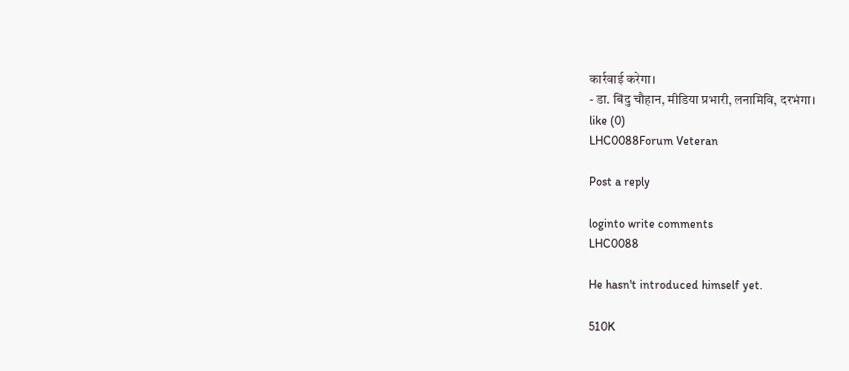कार्रवाई करेगा।
- डा. बिंदु चौहान, मीडिया प्रभारी, लनामिवि, दरभंगा।
like (0)
LHC0088Forum Veteran

Post a reply

loginto write comments
LHC0088

He hasn't introduced himself yet.

510K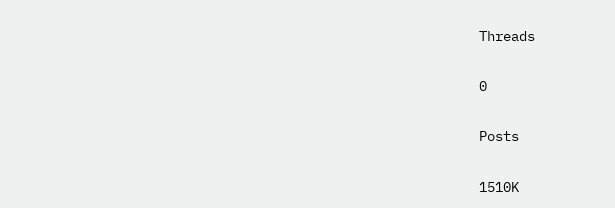Threads

0

Posts

1510K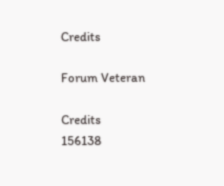Credits

Forum Veteran

Credits
156138